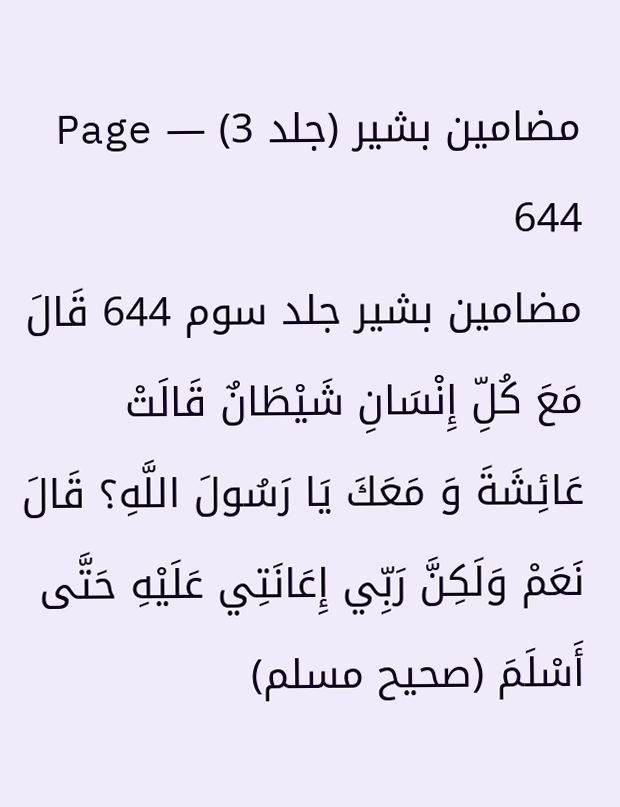مضامین بشیر (جلد 3) — Page 644
مضامین بشیر جلد سوم 644 قَالَ مَعَ كُلِّ إِنْسَانِ شَيْطَانٌ قَالَتْ عَائِشَةَ وَ مَعَكَ يَا رَسُولَ اللَّهِ؟ قَالَ نَعَمْ وَلَكِنَّ رَبِّي إِعَانَتِي عَلَيْهِ حَتَّى أَسْلَمَ (صحیح مسلم)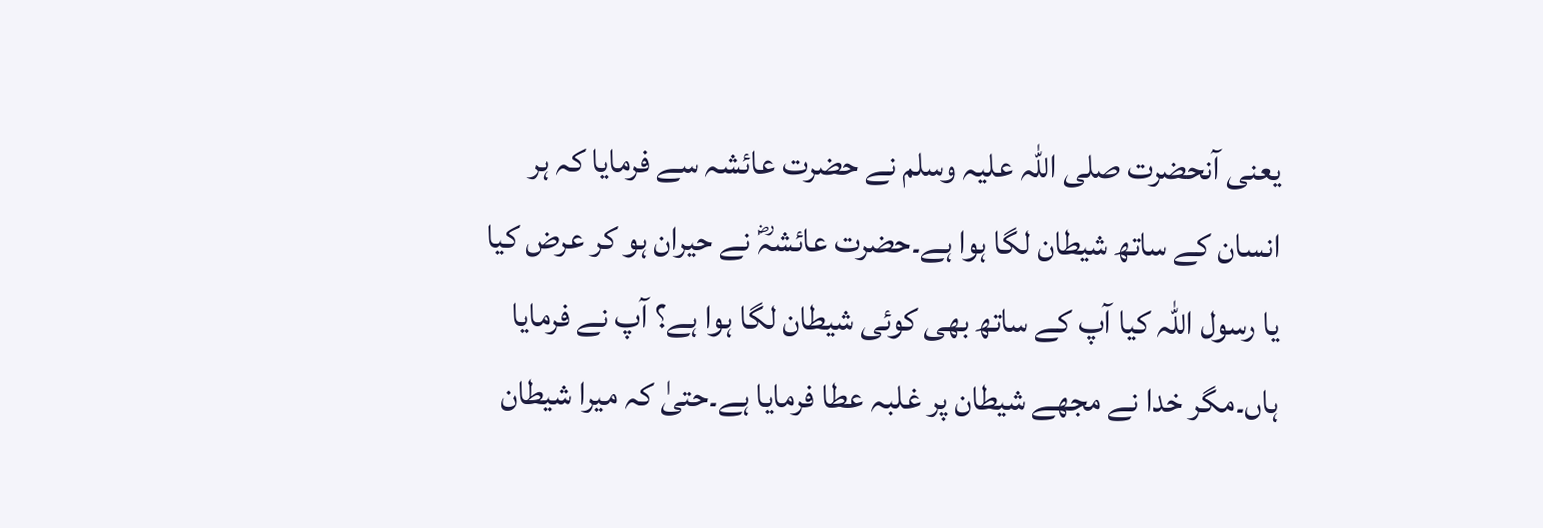یعنی آنحضرت صلی اللہ علیہ وسلم نے حضرت عائشہ سے فرمایا کہ ہر انسان کے ساتھ شیطان لگا ہوا ہے۔حضرت عائشہؓ نے حیران ہو کر عرض کیا یا رسول اللہ کیا آپ کے ساتھ بھی کوئی شیطان لگا ہوا ہے؟ آپ نے فرمایا ہاں۔مگر خدا نے مجھے شیطان پر غلبہ عطا فرمایا ہے۔حتیٰ کہ میرا شیطان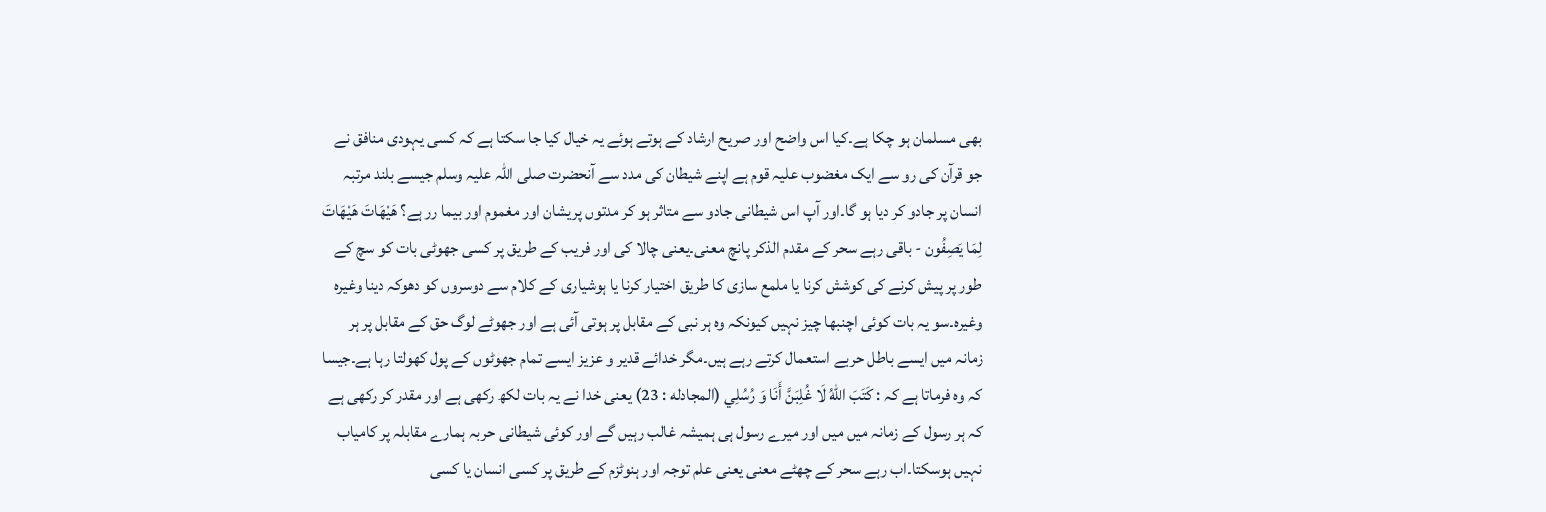بھی مسلمان ہو چکا ہے۔کیا اس واضح اور صریح ارشاد کے ہوتے ہوئے یہ خیال کیا جا سکتا ہے کہ کسی یہودی منافق نے جو قرآن کی رو سے ایک مغضوب علیہ قوم ہے اپنے شیطان کی مدد سے آنحضرت صلی اللہ علیہ وسلم جیسے بلند مرتبہ انسان پر جادو کر دیا ہو گا۔اور آپ اس شیطانی جادو سے متاثر ہو کر مدتوں پریشان اور مغموم اور بیما رر ہے؟ هَيْهَاتَ هَيْهَاتَ لِمَا يَصِفُون - باقی رہے سحر کے مقدم الذکر پانچ معنی۔یعنی چالا کی اور فریب کے طریق پر کسی جھوٹی بات کو سچ کے طور پر پیش کرنے کی کوشش کرنا یا ملمع سازی کا طریق اختیار کرنا یا ہوشیاری کے کلام سے دوسروں کو دھوکہ دینا وغیرہ وغیرہ۔سو یہ بات کوئی اچنبھا چیز نہیں کیونکہ وہ ہر نبی کے مقابل پر ہوتی آئی ہے اور جھوٹے لوگ حق کے مقابل پر ہر زمانہ میں ایسے باطل حربے استعمال کرتے رہے ہیں۔مگر خدائے قدیر و عزیز ایسے تمام جھوٹوں کے پول کھولتا رہا ہے۔جیسا کہ وہ فرماتا ہے کہ : كَتَبَ اللهُ لَا غُلِبَنَّ أَنَا وَ رُسُلِي (المجادله : 23) یعنی خدا نے یہ بات لکھ رکھی ہے اور مقدر کر رکھی ہے کہ ہر رسول کے زمانہ میں میں اور میرے رسول ہی ہمیشہ غالب رہیں گے اور کوئی شیطانی حربہ ہمارے مقابلہ پر کامیاب نہیں ہوسکتا۔اب رہے سحر کے چھٹے معنی یعنی علم توجہ اور ہنوٹزم کے طریق پر کسی انسان یا کسی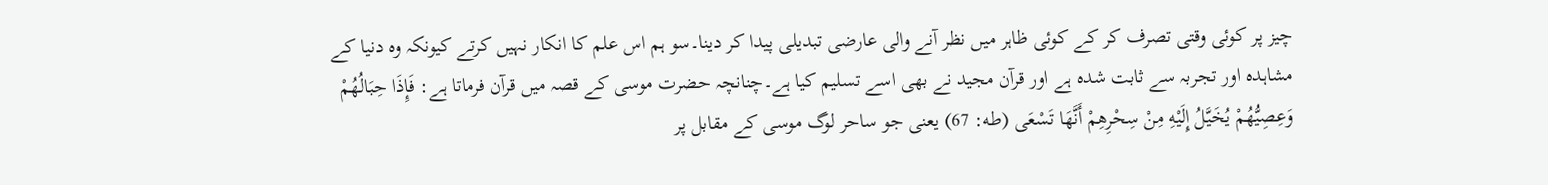چیز پر کوئی وقتی تصرف کر کے کوئی ظاہر میں نظر آنے والی عارضی تبدیلی پیدا کر دینا۔سو ہم اس علم کا انکار نہیں کرتے کیونکہ وہ دنیا کے مشاہدہ اور تجربہ سے ثابت شدہ ہے اور قرآن مجید نے بھی اسے تسلیم کیا ہے۔چنانچہ حضرت موسی کے قصہ میں قرآن فرماتا ہے: فَإِذَا حِبَالُهُمْ وَعِصِيُّهُمْ يُخَيَّلُ إِلَيْهِ مِنْ سِحْرِهِمْ أَنَّهَا تَسْعَى (طه: 67) یعنی جو ساحر لوگ موسی کے مقابل پر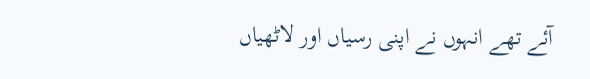آئے تھے انہوں نے اپنی رسیاں اور لاٹھیاں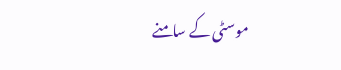موسٹی کے سامنے